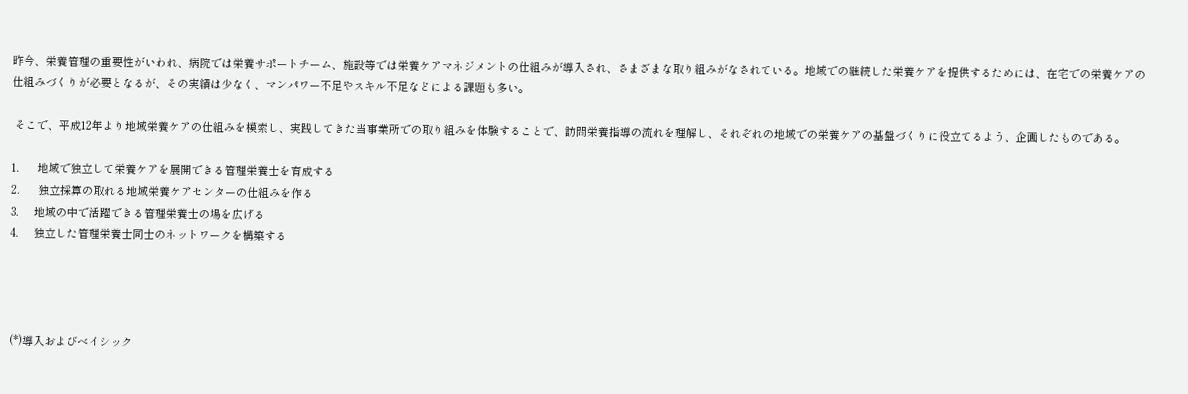昨今、栄養管理の重要性がいわれ、病院では栄養サポートチーム、施設等では栄養ケアマネジメントの仕組みが導入され、さまざまな取り組みがなされている。地域での継続した栄養ケアを提供するためには、在宅での栄養ケアの仕組みづくりが必要となるが、その実績は少なく、マンパワー不足やスキル不足などによる課題も多い。

 そこで、平成12年より地域栄養ケアの仕組みを模索し、実践してきた当事業所での取り組みを体験することで、訪問栄養指導の流れを理解し、それぞれの地域での栄養ケアの基盤づくりに役立てるよう、企画したものである。

1.      地域で独立して栄養ケアを展開できる管理栄養士を育成する
2.      独立採算の取れる地域栄養ケアセンターの仕組みを作る
3.     地域の中で活躍できる管理栄養士の場を広げる
4.     独立した管理栄養士同士のネットワークを構築する




(*)導入およびベイシック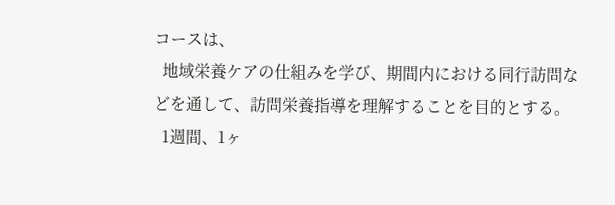コースは、
  地域栄養ケアの仕組みを学び、期間内における同行訪問などを通して、訪問栄養指導を理解することを目的とする。
  1週間、1ヶ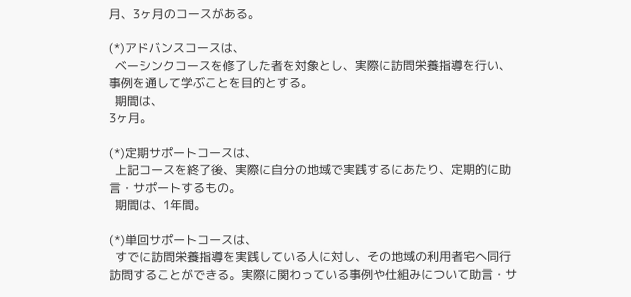月、3ヶ月のコースがある。

(*)アドバンスコースは、
  ベーシンクコースを修了した者を対象とし、実際に訪問栄養指導を行い、事例を通して学ぶことを目的とする。
  期間は、
3ヶ月。

(*)定期サポートコースは、
  上記コースを終了後、実際に自分の地域で実践するにあたり、定期的に助言・サポートするもの。
  期間は、1年間。

(*)単回サポートコースは、
  すでに訪問栄養指導を実践している人に対し、その地域の利用者宅へ同行訪問することができる。実際に関わっている事例や仕組みについて助言・サ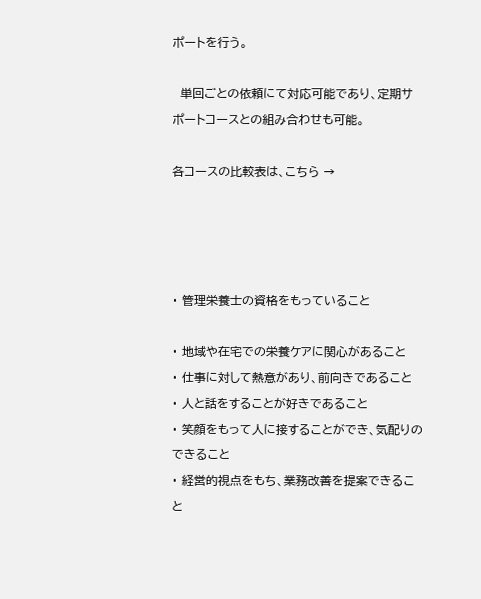ポートを行う。

  単回ごとの依頼にて対応可能であり、定期サポートコースとの組み合わせも可能。

各コースの比較表は、こちら →




・ 管理栄養士の資格をもっていること

・ 地域や在宅での栄養ケアに関心があること
・ 仕事に対して熱意があり、前向きであること
・ 人と話をすることが好きであること
・ 笑顔をもって人に接することができ、気配りのできること
・ 経営的視点をもち、業務改善を提案できること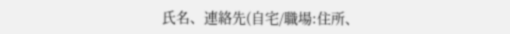氏名、連絡先(自宅/職場:住所、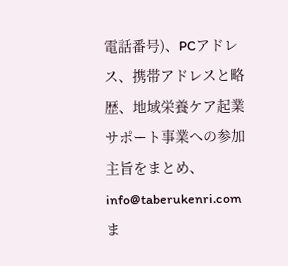電話番号)、PCアドレス、携帯アドレスと略歴、地域栄養ケア起業サポート事業への参加主旨をまとめ、info@taberukenri.com ま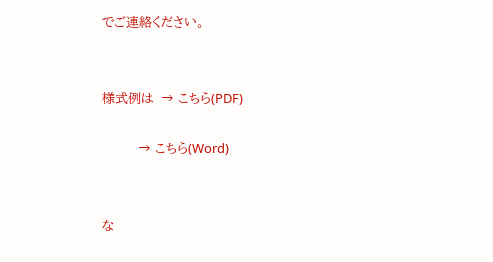でご連絡ください。


様式例は  → こちら(PDF)

         → こちら(Word)


な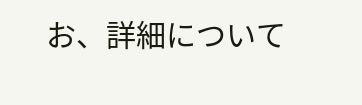お、詳細について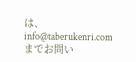は、info@taberukenri.comまでお問い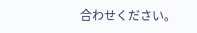合わせください。